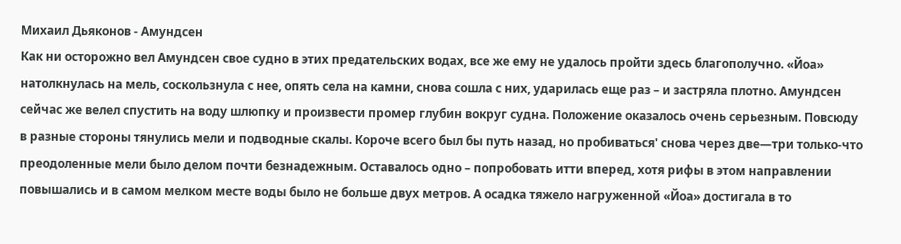Михаил Дьяконов - Амундсен
Как ни осторожно вел Амундсен свое судно в этих предательских водах, все же ему не удалось пройти здесь благополучно. «Йоа» натолкнулась на мель, соскользнула с нее, опять села на камни, снова сошла с них, ударилась еще раз – и застряла плотно. Амундсен сейчас же велел спустить на воду шлюпку и произвести промер глубин вокруг судна. Положение оказалось очень серьезным. Повсюду в разные стороны тянулись мели и подводные скалы. Короче всего был бы путь назад, но пробиваться' снова через две—три только-что преодоленные мели было делом почти безнадежным. Оставалось одно – попробовать итти вперед, хотя рифы в этом направлении повышались и в самом мелком месте воды было не больше двух метров. А осадка тяжело нагруженной «Йоа» достигала в то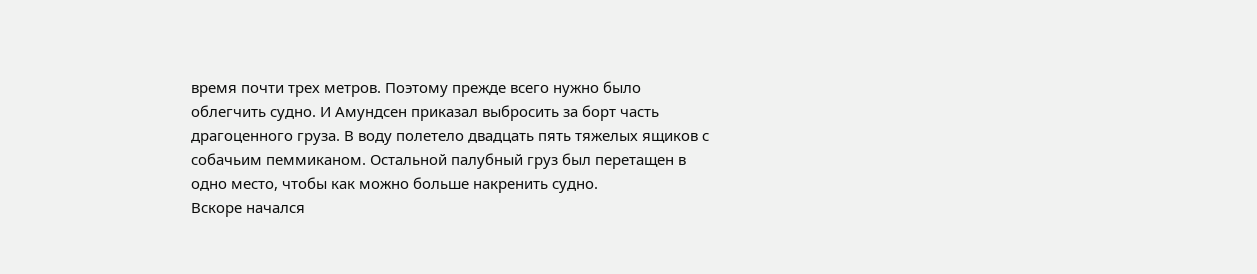время почти трех метров. Поэтому прежде всего нужно было облегчить судно. И Амундсен приказал выбросить за борт часть драгоценного груза. В воду полетело двадцать пять тяжелых ящиков с собачьим пеммиканом. Остальной палубный груз был перетащен в одно место, чтобы как можно больше накренить судно.
Вскоре начался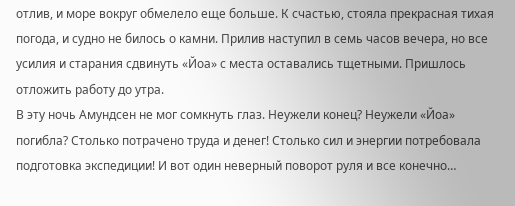отлив, и море вокруг обмелело еще больше. К счастью, стояла прекрасная тихая погода, и судно не билось о камни. Прилив наступил в семь часов вечера, но все усилия и старания сдвинуть «Йоа» с места оставались тщетными. Пришлось отложить работу до утра.
В эту ночь Амундсен не мог сомкнуть глаз. Неужели конец? Неужели «Йоа» погибла? Столько потрачено труда и денег! Столько сил и энергии потребовала подготовка экспедиции! И вот один неверный поворот руля и все конечно…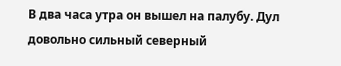В два часа утра он вышел на палубу. Дул довольно сильный северный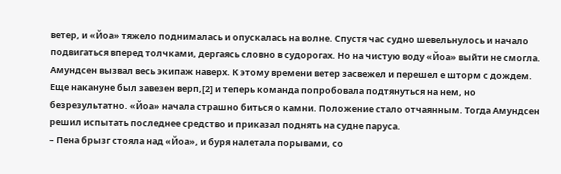ветер, и «Йоа» тяжело поднималась и опускалась на волне. Спустя час судно шевельнулось и начало подвигаться вперед толчками, дергаясь словно в судорогах. Но на чистую воду «Йоа» выйти не смогла. Амундсен вызвал весь экипаж наверх. К этому времени ветер засвежел и перешел е шторм с дождем. Еще накануне был завезен верп,[2] и теперь команда попробовала подтянуться на нем, но безрезультатно. «Йоа» начала страшно биться о камни. Положение стало отчаянным. Тогда Амундсен решил испытать последнее средство и приказал поднять на судне паруса.
– Пена брызг стояла над «Йоа», и буря налетала порывами, со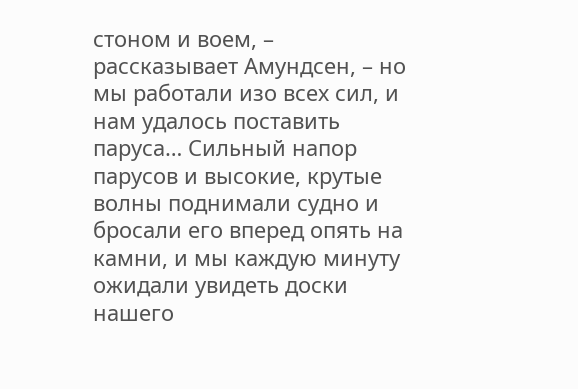стоном и воем, – рассказывает Амундсен, – но мы работали изо всех сил, и нам удалось поставить паруса… Сильный напор парусов и высокие, крутые волны поднимали судно и бросали его вперед опять на камни, и мы каждую минуту ожидали увидеть доски нашего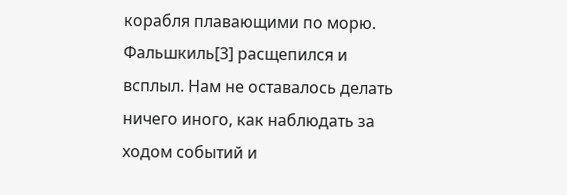корабля плавающими по морю. Фальшкиль[3] расщепился и всплыл. Нам не оставалось делать ничего иного, как наблюдать за ходом событий и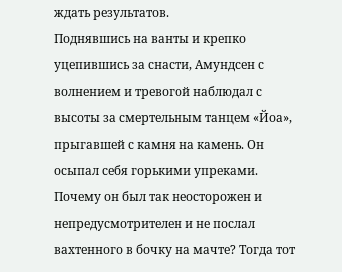ждать результатов.
Поднявшись на ванты и крепко уцепившись за снасти, Амундсен с волнением и тревогой наблюдал с высоты за смертельным танцем «Йоа», прыгавшей с камня на камень. Он осыпал себя горькими упреками. Почему он был так неосторожен и непредусмотрителен и не послал вахтенного в бочку на мачте? Тогда тот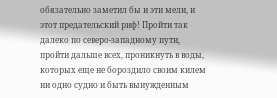обязательно заметил бы и эти мели, и этот предательский риф! Пройти так далеко по северо-западному пути, пройти дальше всех, проникнуть в воды, которых еще не бороздило своим килем ни одно судно и быть вынужденным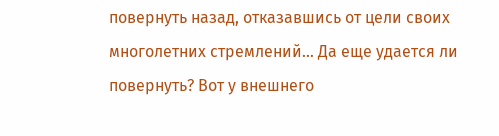повернуть назад, отказавшись от цели своих многолетних стремлений… Да еще удается ли повернуть? Вот у внешнего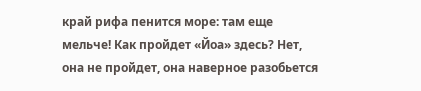край рифа пенится море: там еще мельче! Как пройдет «Йоа» здесь? Нет, она не пройдет, она наверное разобьется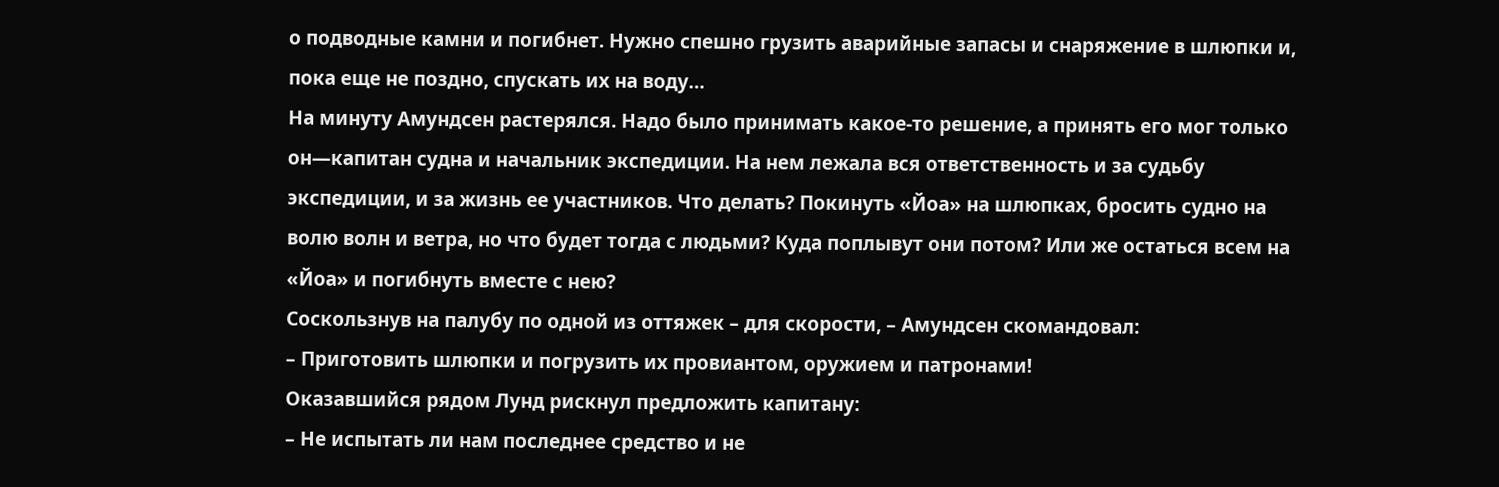о подводные камни и погибнет. Нужно спешно грузить аварийные запасы и снаряжение в шлюпки и, пока еще не поздно, спускать их на воду…
На минуту Амундсен растерялся. Надо было принимать какое-то решение, а принять его мог только он—капитан судна и начальник экспедиции. На нем лежала вся ответственность и за судьбу экспедиции, и за жизнь ее участников. Что делать? Покинуть «Йоа» на шлюпках, бросить судно на волю волн и ветра, но что будет тогда с людьми? Куда поплывут они потом? Или же остаться всем на «Йоа» и погибнуть вместе с нею?
Соскользнув на палубу по одной из оттяжек – для скорости, – Амундсен скомандовал:
– Приготовить шлюпки и погрузить их провиантом, оружием и патронами!
Оказавшийся рядом Лунд рискнул предложить капитану:
– Не испытать ли нам последнее средство и не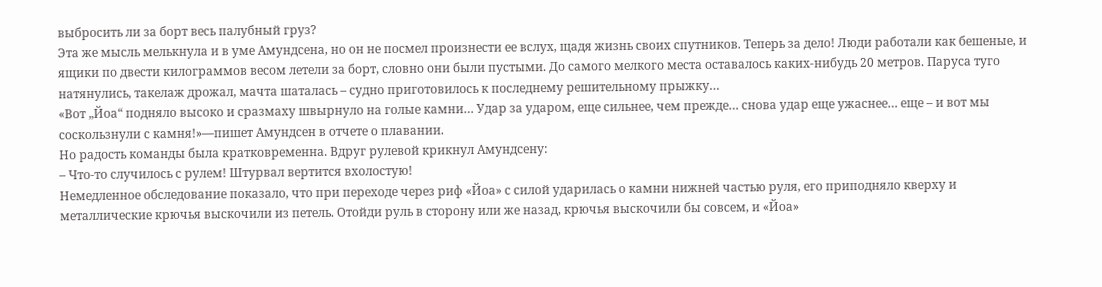выбросить ли за борт весь палубный груз?
Эта же мысль мелькнула и в уме Амундсена, но он не посмел произнести ее вслух, щадя жизнь своих спутников. Теперь за дело! Люди работали как бешеные, и ящики по двести килограммов весом летели за борт, словно они были пустыми. До самого мелкого места оставалось каких-нибудь 20 метров. Паруса туго натянулись, такелаж дрожал, мачта шаталась – судно приготовилось к последнему решительному прыжку…
«Вот „Йоа“ подняло высоко и сразмаху швырнуло на голые камни… Удар за ударом, еще сильнее, чем прежде… снова удар еще ужаснее… еще – и вот мы соскользнули с камня!»—пишет Амундсен в отчете о плавании.
Но радость команды была кратковременна. Вдруг рулевой крикнул Амундсену:
– Что-то случилось с рулем! Штурвал вертится вхолостую!
Немедленное обследование показало, что при переходе через риф «Йоа» с силой ударилась о камни нижней частью руля, его приподняло кверху и металлические крючья выскочили из петель. Отойди руль в сторону или же назад, крючья выскочили бы совсем, и «Йоа»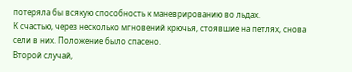потеряла бы всякую способность к маневрированию во льдах.
К счастью, через несколько мгновений крючья, стоявшие на петлях, снова сели в них. Положение было спасено.
Второй случай,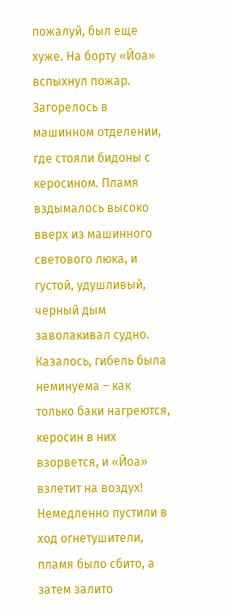пожалуй, был еще хуже. На борту «Йоа» вспыхнул пожар. Загорелось в машинном отделении, где стояли бидоны с керосином. Пламя вздымалось высоко вверх из машинного светового люка, и густой, удушливый, черный дым заволакивал судно. Казалось, гибель была неминуема – как только баки нагреются, керосин в них взорвется, и «Йоа» взлетит на воздух! Немедленно пустили в ход огнетушители, пламя было сбито, а затем залито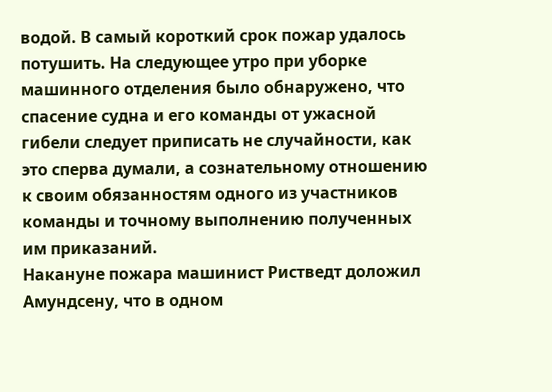водой. В самый короткий срок пожар удалось потушить. На следующее утро при уборке машинного отделения было обнаружено, что спасение судна и его команды от ужасной гибели следует приписать не случайности, как это сперва думали, а сознательному отношению к своим обязанностям одного из участников команды и точному выполнению полученных им приказаний.
Накануне пожара машинист Ристведт доложил Амундсену, что в одном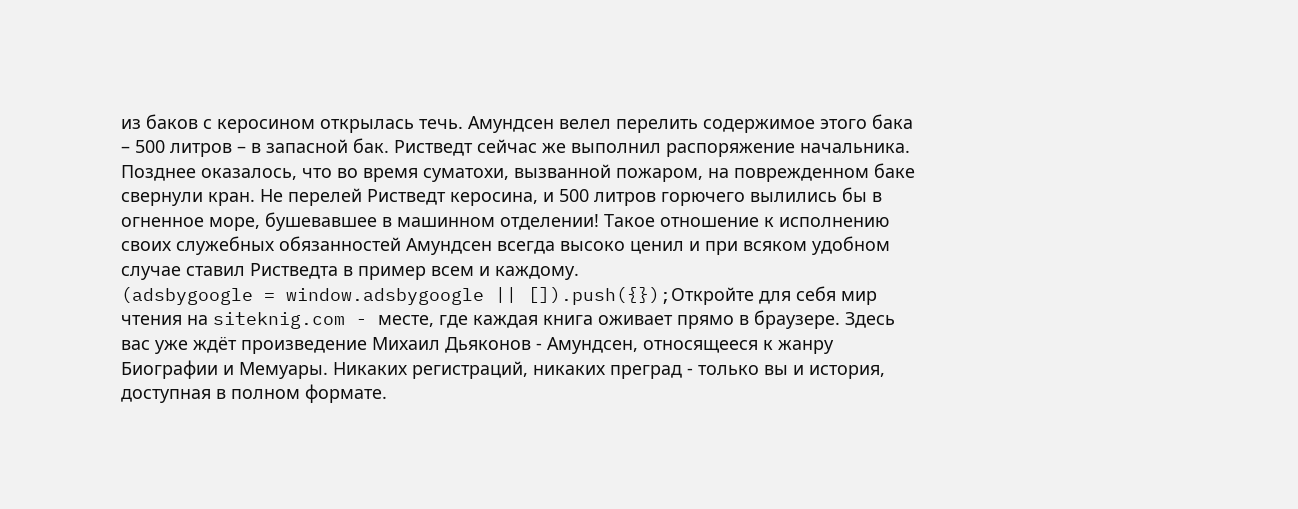из баков с керосином открылась течь. Амундсен велел перелить содержимое этого бака – 500 литров – в запасной бак. Ристведт сейчас же выполнил распоряжение начальника. Позднее оказалось, что во время суматохи, вызванной пожаром, на поврежденном баке свернули кран. Не перелей Ристведт керосина, и 500 литров горючего вылились бы в огненное море, бушевавшее в машинном отделении! Такое отношение к исполнению своих служебных обязанностей Амундсен всегда высоко ценил и при всяком удобном случае ставил Ристведта в пример всем и каждому.
(adsbygoogle = window.adsbygoogle || []).push({});Откройте для себя мир чтения на siteknig.com - месте, где каждая книга оживает прямо в браузере. Здесь вас уже ждёт произведение Михаил Дьяконов - Амундсен, относящееся к жанру Биографии и Мемуары. Никаких регистраций, никаких преград - только вы и история, доступная в полном формате.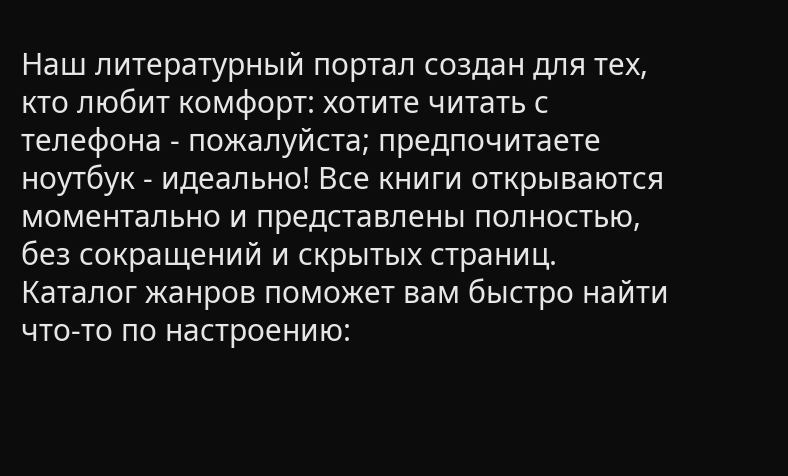Наш литературный портал создан для тех, кто любит комфорт: хотите читать с телефона - пожалуйста; предпочитаете ноутбук - идеально! Все книги открываются моментально и представлены полностью, без сокращений и скрытых страниц. Каталог жанров поможет вам быстро найти что-то по настроению: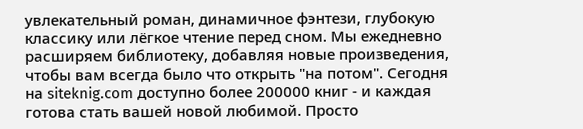увлекательный роман, динамичное фэнтези, глубокую классику или лёгкое чтение перед сном. Мы ежедневно расширяем библиотеку, добавляя новые произведения, чтобы вам всегда было что открыть "на потом". Сегодня на siteknig.com доступно более 200000 книг - и каждая готова стать вашей новой любимой. Просто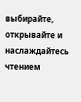выбирайте, открывайте и наслаждайтесь чтением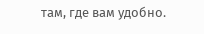там, где вам удобно.